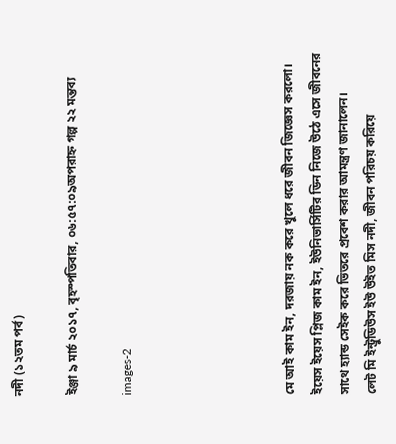নদী (১২তম পর্ব)

ইঞ্জা ৯ মার্চ ২০১৭, বৃহস্পতিবার, ০৬:৫৭:০৯অপরাহ্ন গল্প ২২ মন্তব্য

images-2





মে আই কাম ইন, দরজায় নক করে খুলে ধরে জীবন জিজ্ঞেস করলো।
ইয়েস ইয়েস প্লিজ কাম ইন, ইউনিভার্সিটির ডিন নিজে উঠে এসে জীবনের সাথে হ্যান্ড সেইক করে ভিতরে প্রবেশ করার আমন্ত্রণ জানালেন।
লেট মি ইন্ট্রুডিউস ইউ উইত মিস নদী, জীবন পরিচয় করিয়ে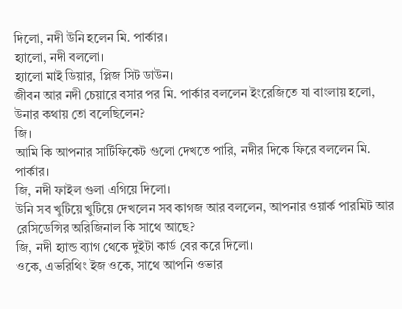দিলো, নদী উনি হলেন মি. পার্কার।
হ্যালো, নদী বললো।
হ্যালো মাই ডিয়ার, প্লিজ সিট ডাউন।
জীবন আর নদী চেয়ারে বসার পর মি. পার্কার বললেন ইংরেজিতে যা বাংলায় হলো, উনার কথায় তো বলেছিলেন?
জি।
আমি কি আপনার সার্টিফিকেট গুলো দেখতে পারি, নদীর দিকে ফিরে বললেন মি. পার্কার।
জি, নদী ফাইল গুলা এগিয়ে দিলো।
উনি সব খুটিয়ে খুটিয়ে দেখলেন সব কাগজ আর বললেন, আপনার ওয়ার্ক পারমিট আর রেসিডেন্সির অরিজিনাল কি সাথে আছে?
জি, নদী হ্যান্ড ব্যাগ থেকে দুইটা কার্ড বের করে দিলো।
ওকে, এভরিথিং ইজ ওকে, সাথে আপনি ওভার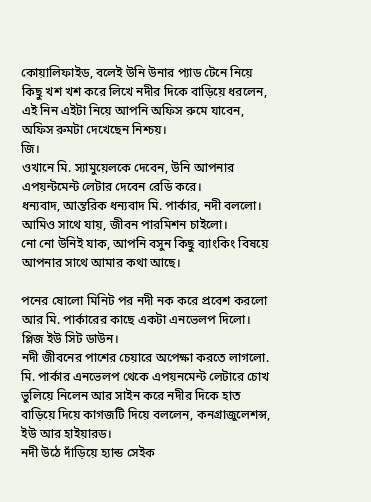কোয়ালিফাইড, বলেই উনি উনার প্যাড টেনে নিয়ে কিছু খশ খশ করে লিখে নদীর দিকে বাড়িয়ে ধরলেন, এই নিন এইটা নিয়ে আপনি অফিস রুমে যাবেন, অফিস রুমটা দেখেছেন নিশ্চয়।
জি।
ওখানে মি. স্যামুয়েলকে দেবেন, উনি আপনার এপয়ন্টমেন্ট লেটার দেবেন রেডি করে।
ধন্যবাদ, আন্তরিক ধন্যবাদ মি. পার্কার, নদী বললো।
আমিও সাথে যায়, জীবন পারমিশন চাইলো।
নো নো উনিই যাক, আপনি বসুন কিছু ব্যাংকিং বিষয়ে আপনার সাথে আমার কথা আছে।

পনের ষোলো মিনিট পর নদী নক করে প্রবেশ করলো আর মি. পার্কারের কাছে একটা এনভেলপ দিলো।
প্লিজ ইউ সিট ডাউন।
নদী জীবনের পাশের চেয়ারে অপেক্ষা করতে লাগলো.
মি. পার্কার এনভেলপ থেকে এপয়নমেন্ট লেটারে চোখ ভুলিয়ে নিলেন আর সাইন করে নদীর দিকে হাত বাড়িয়ে দিয়ে কাগজটি দিয়ে বললেন, কনগ্রাজুলেশন্স, ইউ আর হাইয়ারড।
নদী উঠে দাঁড়িয়ে হ্যান্ড সেইক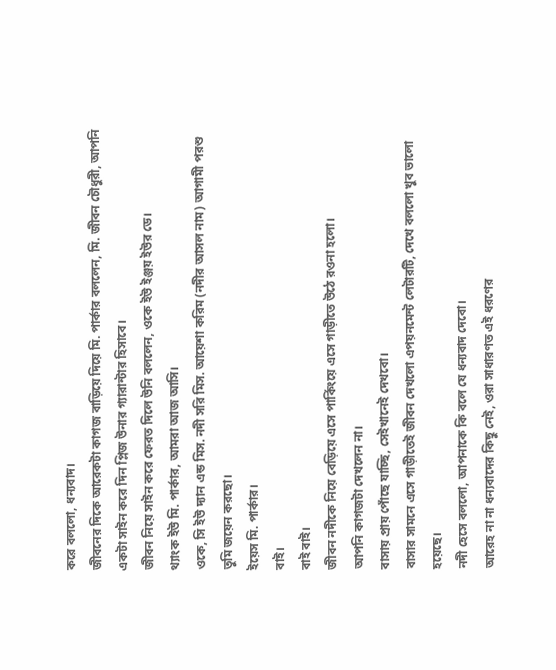করে বললো, ধন্যবাদ।
জীবনের দিকে আরেকটা কাগজ বাড়িয়ে দিয়ে মি. পার্কার বললেন, মি. জীবন চৌধুরী, আপনি একটা সাইন করে দিন প্লিজ উনার গ্যারান্টার হিসাবে।
জীবন নিয়ে সাইন করে ফেরত দিলে উনি বললেন, ওকে ইউ ইঞ্জয় ইউর ডে।
থ্যাংক ইউ মি. পার্কার, আমরা আজ আসি।
ওকে, সি ইউ দ্যান এন্ড মিস. নদী সরি মিস. আয়েশা করিম (নদীর আসল নাম) আগামী পরশু তুমি জয়েন করছো।
ইয়েস মি. পার্কার।
বাই।
বাই বাই।
জীবন নদীকে নিয়ে বেড়িয়ে এসে পার্কিংয়ে এসে গাড়ীতে উঠে রওনা হলো।
আপনি কাগজটা দেখলেন না।
বাসায় প্রায় পোঁছে যাচ্ছি, সেইখানেই দেখবো।
বাসার সামনে এসে গাড়ীতেই জীবন দেখলো এপয়নমেন্ট লেটারটি, দেখে বললো খুব ভালো হয়েছে।
নদী হেসে বললো, আপনাকে কি বলে যে ধন্যবাদ দেবো।
আরেহ না না ধন্যবাদের কিছু নেই, ওরা সাধারণত এই ধরণের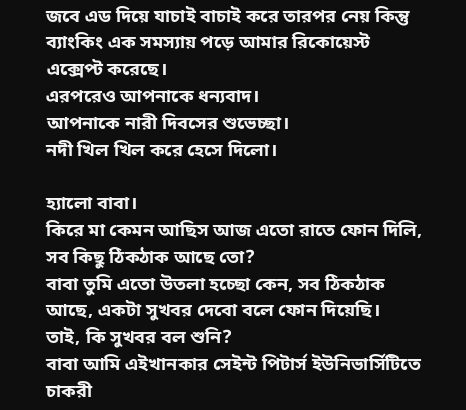জবে এড দিয়ে যাচাই বাচাই করে তারপর নেয় কিন্তু ব্যাংকিং এক সমস্যায় পড়ে আমার রিকোয়েস্ট এক্সেপ্ট করেছে।
এরপরেও আপনাকে ধন্যবাদ।
আপনাকে নারী দিবসের শুভেচ্ছা।
নদী খিল খিল করে হেসে দিলো।

হ্যালো বাবা।
কিরে মা কেমন আছিস আজ এতো রাতে ফোন দিলি, সব কিছু ঠিকঠাক আছে তো?
বাবা তুমি এতো উতলা হচ্ছো কেন, সব ঠিকঠাক আছে, একটা সুখবর দেবো বলে ফোন দিয়েছি।
তাই, কি সুখবর বল শুনি?
বাবা আমি এইখানকার সেইন্ট পিটার্স ইউনিভার্সিটিতে চাকরী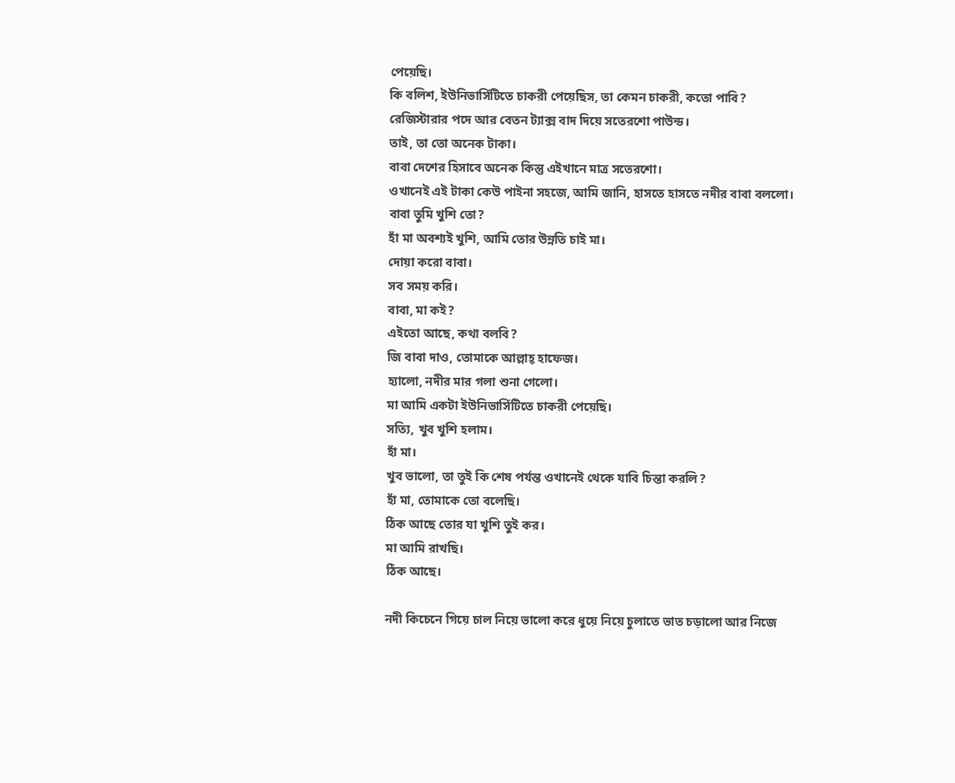পেয়েছি।
কি বলিশ, ইউনিভার্সিটিতে চাকরী পেয়েছিস, তা কেমন চাকরী, কতো পাবি?
রেজিস্টারার পদে আর বেতন ট্যাক্স বাদ দিয়ে সতেরশো পাউন্ড।
তাই, তা তো অনেক টাকা।
বাবা দেশের হিসাবে অনেক কিন্তু এইখানে মাত্র সতেরশো।
ওখানেই এই টাকা কেউ পাইনা সহজে, আমি জানি, হাসতে হাসতে নদীর বাবা বললো।
বাবা তুমি খুশি তো?
হাঁ মা অবশ্যই খুশি, আমি তোর উন্নতি চাই মা।
দোয়া করো বাবা।
সব সময় করি।
বাবা, মা কই?
এইতো আছে, কথা বলবি?
জি বাবা দাও, তোমাকে আল্লাহ্‌ হাফেজ।
হ্যালো, নদীর মার গলা শুনা গেলো।
মা আমি একটা ইউনিভার্সিটিতে চাকরী পেয়েছি।
সত্যি, খুব খুশি হলাম।
হাঁ মা।
খুব ভালো, তা তুই কি শেষ পর্যন্ত ওখানেই থেকে যাবি চিন্তা করলি?
হাঁ মা, তোমাকে তো বলেছি।
ঠিক আছে তোর যা খুশি তুই কর।
মা আমি রাখছি।
ঠিক আছে।

নদী কিচেনে গিয়ে চাল নিয়ে ভালো করে ধুয়ে নিয়ে চুলাতে ভাত চড়ালো আর নিজে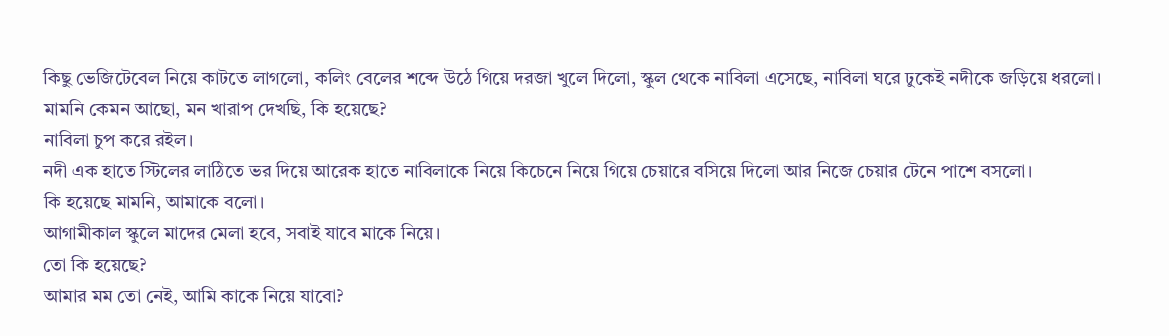কিছু ভেজিটেবেল নিয়ে কাটতে লাগলো, কলিং বেলের শব্দে উঠে গিয়ে দরজা খুলে দিলো, স্কুল থেকে নাবিলা এসেছে, নাবিলা ঘরে ঢুকেই নদীকে জড়িয়ে ধরলো।
মামনি কেমন আছো, মন খারাপ দেখছি, কি হয়েছে?
নাবিলা চুপ করে রইল।
নদী এক হাতে স্টিলের লাঠিতে ভর দিয়ে আরেক হাতে নাবিলাকে নিয়ে কিচেনে নিয়ে গিয়ে চেয়ারে বসিয়ে দিলো আর নিজে চেয়ার টেনে পাশে বসলো।
কি হয়েছে মামনি, আমাকে বলো।
আগামীকাল স্কুলে মাদের মেলা হবে, সবাই যাবে মাকে নিয়ে।
তো কি হয়েছে?
আমার মম তো নেই, আমি কাকে নিয়ে যাবো?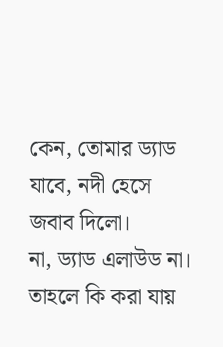কেন, তোমার ড্যাড যাবে, নদী হেসে জবাব দিলো।
না, ড্যাড এলাউড না।
তাহলে কি করা যায়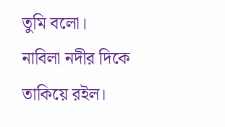তুমি বলো।
নাবিলা নদীর দিকে তাকিয়ে রইল।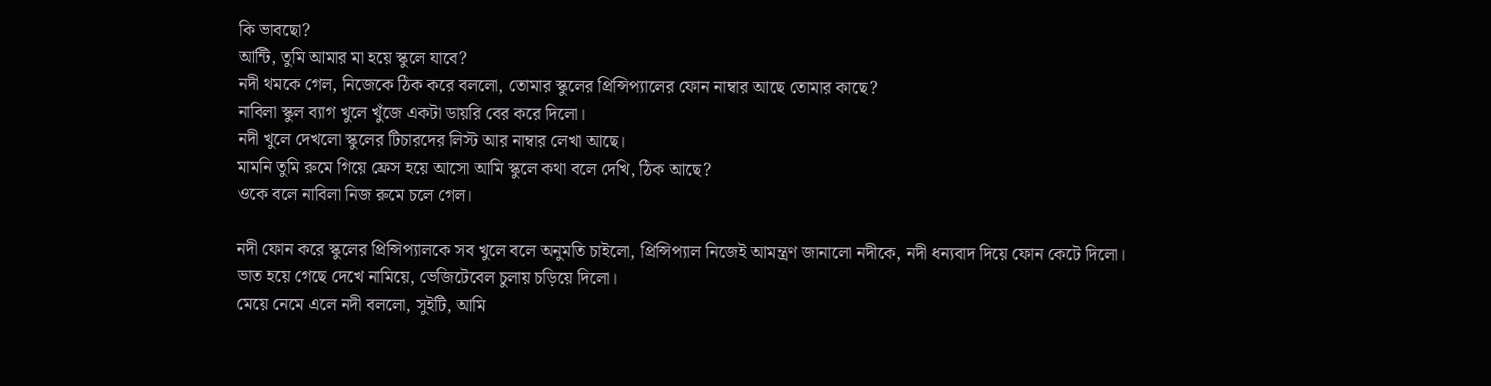কি ভাবছো?
আন্টি, তুমি আমার মা হয়ে স্কুলে যাবে?
নদী থমকে গেল, নিজেকে ঠিক করে বললো, তোমার স্কুলের প্রিন্সিপ্যালের ফোন নাম্বার আছে তোমার কাছে?
নাবিলা স্কুল ব্যাগ খুলে খুঁজে একটা ডায়রি বের করে দিলো।
নদী খুলে দেখলো স্কুলের টিচারদের লিস্ট আর নাম্বার লেখা আছে।
মামনি তুমি রুমে গিয়ে ফ্রেস হয়ে আসো আমি স্কুলে কথা বলে দেখি, ঠিক আছে?
ওকে বলে নাবিলা নিজ রুমে চলে গেল।

নদী ফোন করে স্কুলের প্রিন্সিপ্যালকে সব খুলে বলে অনুমতি চাইলো, প্রিন্সিপ্যাল নিজেই আমন্ত্রণ জানালো নদীকে, নদী ধন্যবাদ দিয়ে ফোন কেটে দিলো।
ভাত হয়ে গেছে দেখে নামিয়ে, ভেজিটেবেল চুলায় চড়িয়ে দিলো।
মেয়ে নেমে এলে নদী বললো, সুইটি, আমি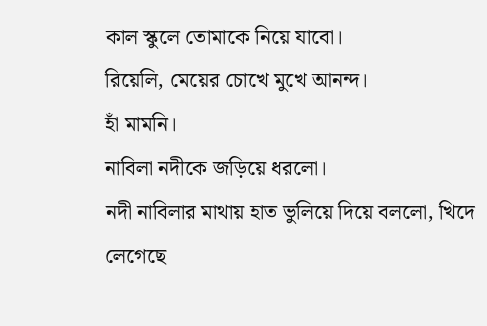কাল স্কুলে তোমাকে নিয়ে যাবো।
রিয়েলি, মেয়ের চোখে মুখে আনন্দ।
হাঁ মামনি।
নাবিলা নদীকে জড়িয়ে ধরলো।
নদী নাবিলার মাথায় হাত ভুলিয়ে দিয়ে বললো, খিদে লেগেছে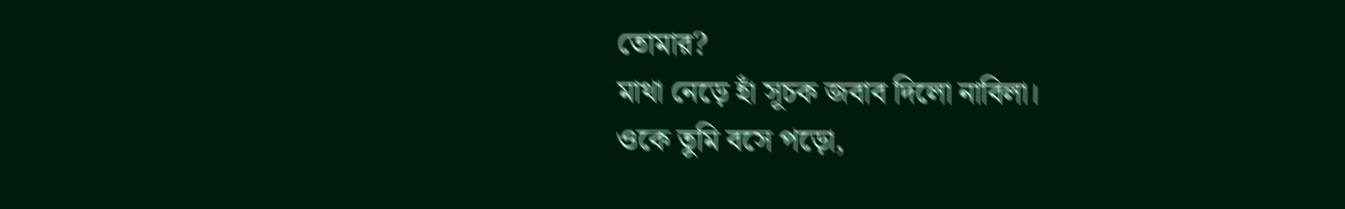তোমার?
মাথা নেড়ে হাঁ সূচক জবাব দিলো নাবিলা।
ওকে তুমি বসে পড়ো,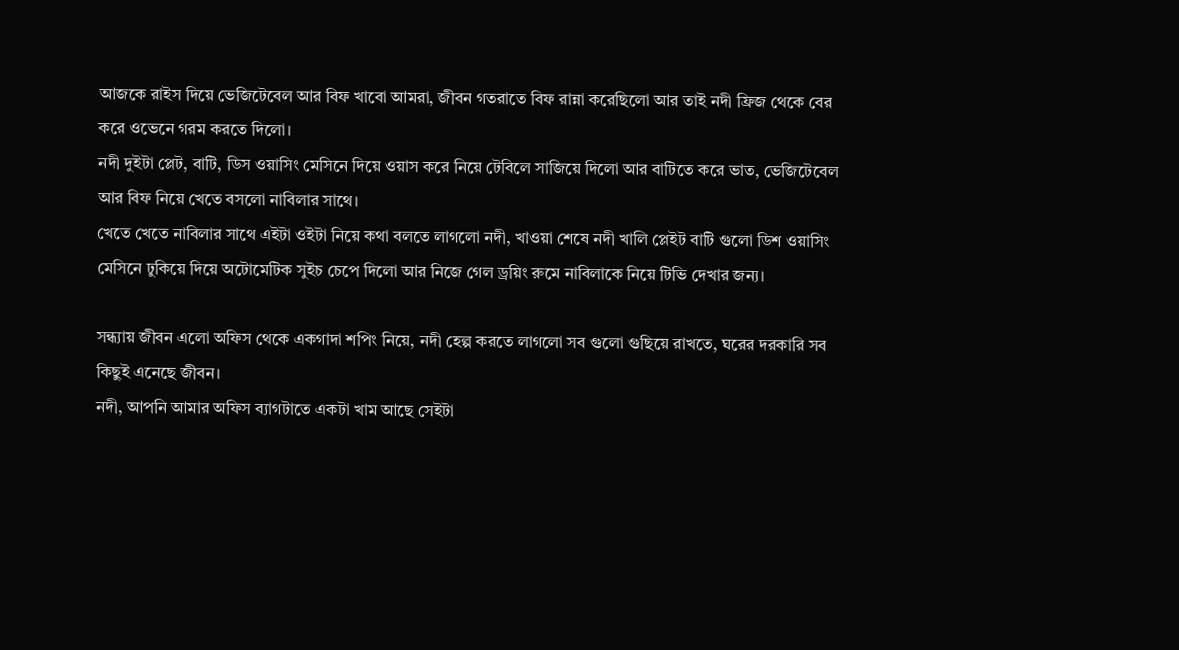আজকে রাইস দিয়ে ভেজিটেবেল আর বিফ খাবো আমরা, জীবন গতরাতে বিফ রান্না করেছিলো আর তাই নদী ফ্রিজ থেকে বের করে ওভেনে গরম করতে দিলো।
নদী দুইটা প্লেট, বাটি, ডিস ওয়াসিং মেসিনে দিয়ে ওয়াস করে নিয়ে টেবিলে সাজিয়ে দিলো আর বাটিতে করে ভাত, ভেজিটেবেল আর বিফ নিয়ে খেতে বসলো নাবিলার সাথে।
খেতে খেতে নাবিলার সাথে এইটা ওইটা নিয়ে কথা বলতে লাগলো নদী, খাওয়া শেষে নদী খালি প্লেইট বাটি গুলো ডিশ ওয়াসিং মেসিনে ঢুকিয়ে দিয়ে অটোমেটিক সুইচ চেপে দিলো আর নিজে গেল ড্রয়িং রুমে নাবিলাকে নিয়ে টিভি দেখার জন্য।

সন্ধ্যায় জীবন এলো অফিস থেকে একগাদা শপিং নিয়ে, নদী হেল্প করতে লাগলো সব গুলো গুছিয়ে রাখতে, ঘরের দরকারি সব কিছুই এনেছে জীবন।
নদী, আপনি আমার অফিস ব্যাগটাতে একটা খাম আছে সেইটা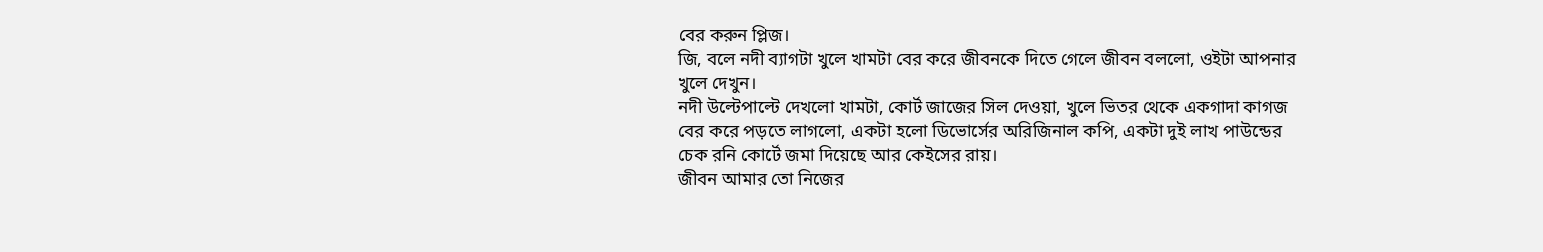বের করুন প্লিজ।
জি, বলে নদী ব্যাগটা খুলে খামটা বের করে জীবনকে দিতে গেলে জীবন বললো, ওইটা আপনার খুলে দেখুন।
নদী উল্টেপাল্টে দেখলো খামটা, কোর্ট জাজের সিল দেওয়া, খুলে ভিতর থেকে একগাদা কাগজ বের করে পড়তে লাগলো, একটা হলো ডিভোর্সের অরিজিনাল কপি, একটা দুই লাখ পাউন্ডের চেক রনি কোর্টে জমা দিয়েছে আর কেইসের রায়।
জীবন আমার তো নিজের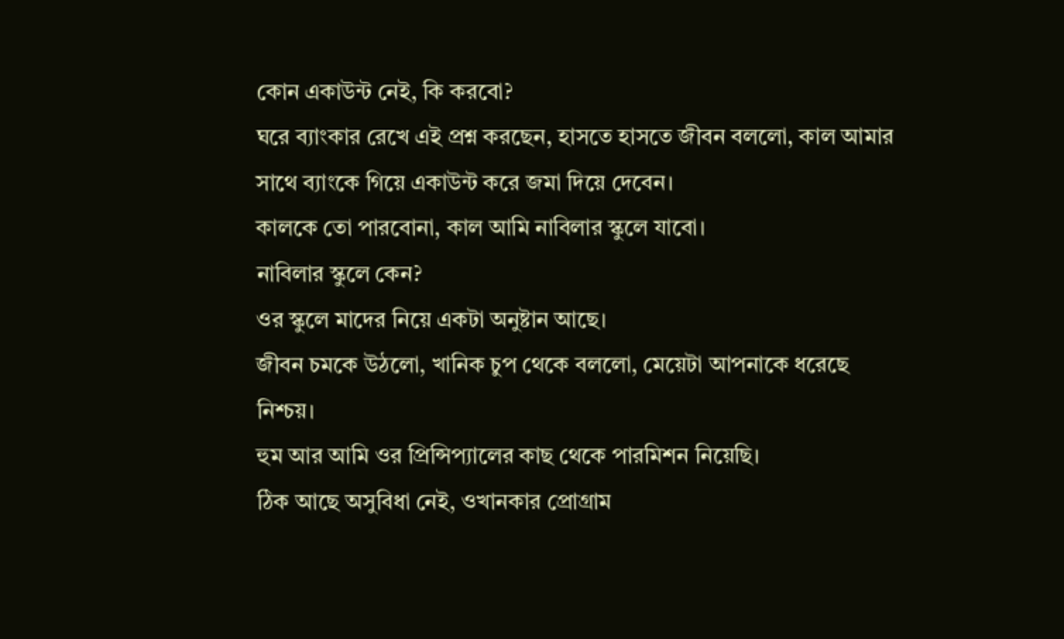কোন একাউন্ট নেই, কি করবো?
ঘরে ব্যাংকার রেখে এই প্রশ্ন করছেন, হাসতে হাসতে জীবন বললো, কাল আমার সাথে ব্যাংকে গিয়ে একাউন্ট করে জমা দিয়ে দেবেন।
কালকে তো পারবোনা, কাল আমি নাবিলার স্কুলে যাবো।
নাবিলার স্কুলে কেন?
ওর স্কুলে মাদের নিয়ে একটা অনুষ্টান আছে।
জীবন চমকে উঠলো, খানিক চুপ থেকে বললো, মেয়েটা আপনাকে ধরেছে নিশ্চয়।
হুম আর আমি ওর প্রিন্সিপ্যালের কাছ থেকে পারমিশন নিয়েছি।
ঠিক আছে অসুবিধা নেই, ওখানকার প্রোগ্রাম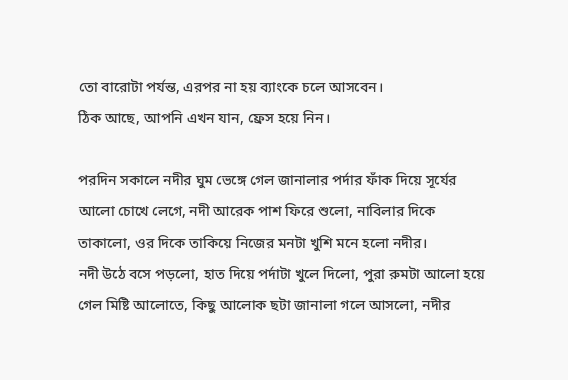তো বারোটা পর্যন্ত, এরপর না হয় ব্যাংকে চলে আসবেন।
ঠিক আছে, আপনি এখন যান, ফ্রেস হয়ে নিন।

পরদিন সকালে নদীর ঘুম ভেঙ্গে গেল জানালার পর্দার ফাঁক দিয়ে সূর্যের আলো চোখে লেগে, নদী আরেক পাশ ফিরে শুলো, নাবিলার দিকে তাকালো, ওর দিকে তাকিয়ে নিজের মনটা খুশি মনে হলো নদীর।
নদী উঠে বসে পড়লো, হাত দিয়ে পর্দাটা খুলে দিলো, পুরা রুমটা আলো হয়ে গেল মিষ্টি আলোতে, কিছু আলোক ছটা জানালা গলে আসলো, নদীর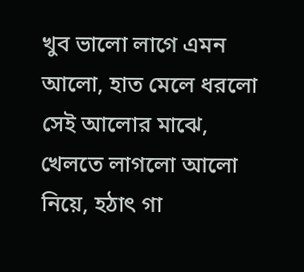খুব ভালো লাগে এমন আলো, হাত মেলে ধরলো সেই আলোর মাঝে, খেলতে লাগলো আলো নিয়ে, হঠাৎ গা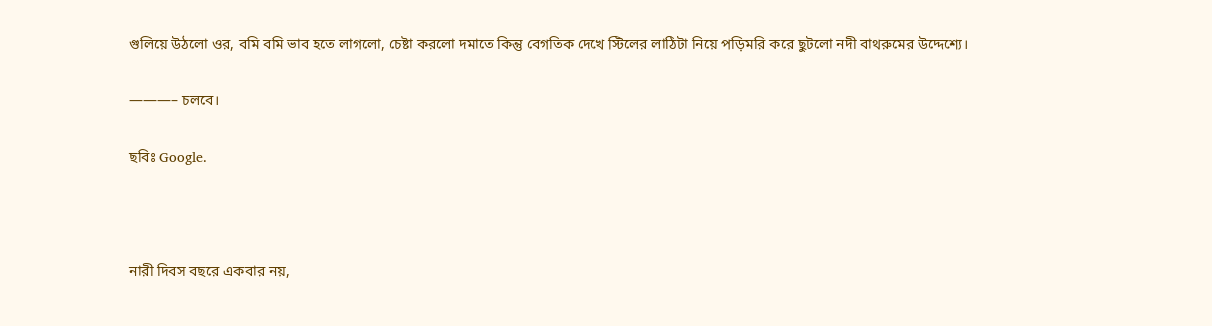গুলিয়ে উঠলো ওর, বমি বমি ভাব হতে লাগলো, চেষ্টা করলো দমাতে কিন্তু বেগতিক দেখে স্টিলের লাঠিটা নিয়ে পড়িমরি করে ছুটলো নদী বাথরুমের উদ্দেশ্যে।

———– চলবে।

ছবিঃ Google.



নারী দিবস বছরে একবার নয়,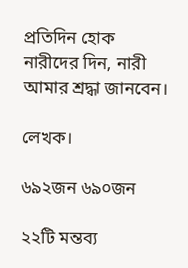প্রতিদিন হোক নারীদের দিন, নারী আমার শ্রদ্ধা জানবেন।

লেখক।

৬৯২জন ৬৯০জন

২২টি মন্তব্য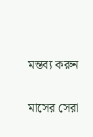মন্তব্য করুন

মাসের সেরা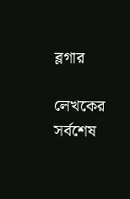ব্লগার

লেখকের সর্বশেষ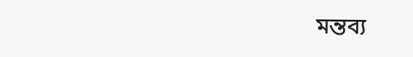মন্তব্য